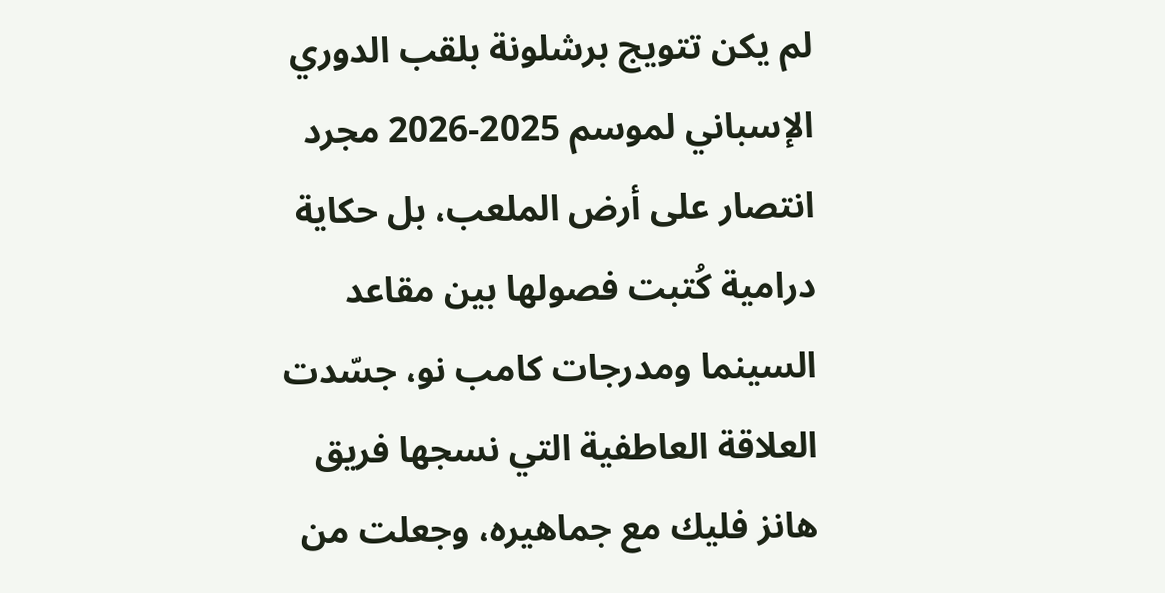لم يكن تتويج برشلونة بلقب الدوري الإسباني لموسم 2025-2026 مجرد انتصار على أرض الملعب، بل حكاية درامية كُتبت فصولها بين مقاعد السينما ومدرجات كامب نو، جسّدت العلاقة العاطفية التي نسجها فريق هانز فليك مع جماهيره، وجعلت من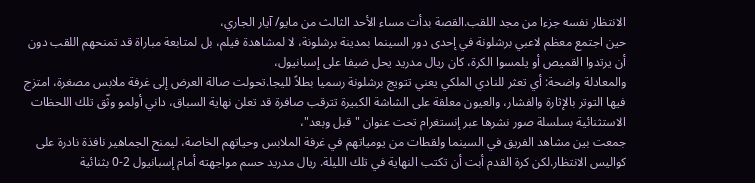الانتظار نفسه جزءا من مجد اللقب.القصة بدأت مساء الأحد الثالث من مايو/ آيار الجاري،
حين اجتمع معظم لاعبي برشلونة في إحدى دور السينما بمدينة برشلونة، لا لمشاهدة فيلم، بل لمتابعة مباراة قد تمنحهم اللقب دون أن يرتدوا القميص أو يلمسوا الكرة، كان ريال مدريد يحل ضيفا على إسبانيول،
والمعادلة واضحة: أي تعثر للنادي الملكي يعني تتويج برشلونة رسميا بطلاً لليجا.تحولت صالة العرض إلى غرفة ملابس مصغرة، امتزج فيها التوتر بالإثارة والفشار، والعيون معلقة على الشاشة الكبيرة تترقب صافرة قد تعلن نهاية السباق، داني أولمو وثّق تلك اللحظات الاستثنائية بسلسلة صور نشرها عبر إنستغرام تحت عنوان "قبل وبعد"،
جمعت بين مشاهد الفريق في السينما ولقطات من يومياتهم في غرفة الملابس وحياتهم الخاصة، ليمنح الجماهير نافذة نادرة على كواليس الانتظار.لكن كرة القدم أبت أن تكتب النهاية في تلك الليلة. ريال مدريد حسم مواجهته أمام إسبانيول 2-0 بثنائية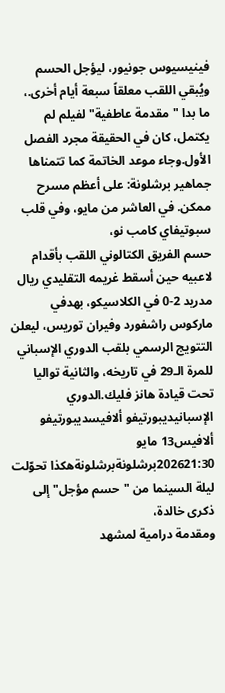فينيسيوس جونيور، ليؤجل الحسم ويُبقي اللقب معلقاً سبعة أيام أخرى.،
ما بدا "مقدمة عاطفية" لفيلم لم يكتمل، كان في الحقيقة مجرد الفصل الأول.وجاء موعد الخاتمة كما تتمناها جماهير برشلونة: على أعظم مسرح ممكن. في العاشر من مايو، وفي قلب سبوتيفاي كامب نو،
حسم الفريق الكتالوني اللقب بأقدام لاعبيه حين أسقط غريمه التقليدي ريال مدريد 2-0 في الكلاسيكو، بهدفي ماركوس راشفورد وفيران توريس، ليعلن التتويج الرسمي بلقب الدوري الإسباني للمرة الـ29 في تاريخه، والثانية تواليا تحت قيادة هانز فليك.الدوري الإسبانيديبورتيفو ألافيسديبورتيفو ألافيس13 مايو 202621:30برشلونةبرشلونةهكذا تحوّلت ليلة السينما من "حسم مؤجل" إلى ذكرى خالدة،
ومقدمة درامية لمشهد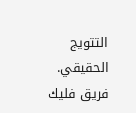التتويج الحقيقي. فريق فليك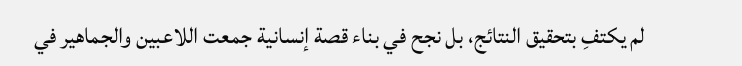لم يكتفِ بتحقيق النتائج، بل نجح في بناء قصة إنسانية جمعت اللاعبين والجماهير في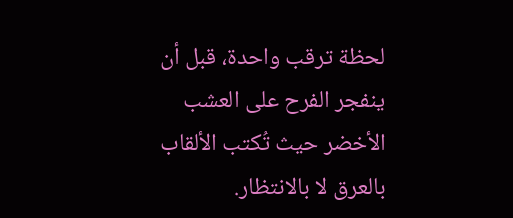لحظة ترقب واحدة، قبل أن ينفجر الفرح على العشب الأخضر حيث تُكتب الألقاب بالعرق لا بالانتظار.